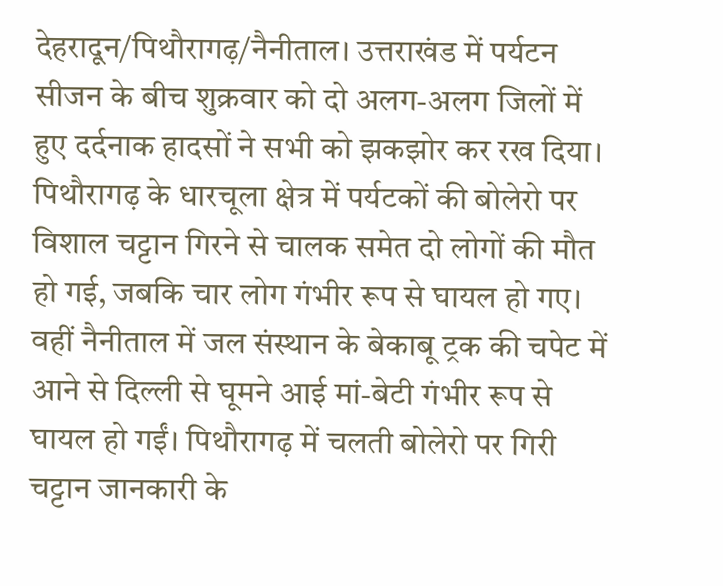देहरादून/पिथौरागढ़/नैनीताल। उत्तराखंड में पर्यटन सीजन के बीच शुक्रवार को दो अलग-अलग जिलों में हुए दर्दनाक हादसों ने सभी को झकझोर कर रख दिया। पिथौरागढ़ के धारचूला क्षेत्र में पर्यटकों की बोलेरो पर विशाल चट्टान गिरने से चालक समेत दो लोगों की मौत हो गई, जबकि चार लोग गंभीर रूप से घायल हो गए। वहीं नैनीताल में जल संस्थान के बेकाबू ट्रक की चपेट में आने से दिल्ली से घूमने आई मां-बेटी गंभीर रूप से घायल हो गईं। पिथौरागढ़ में चलती बोलेरो पर गिरी चट्टान जानकारी के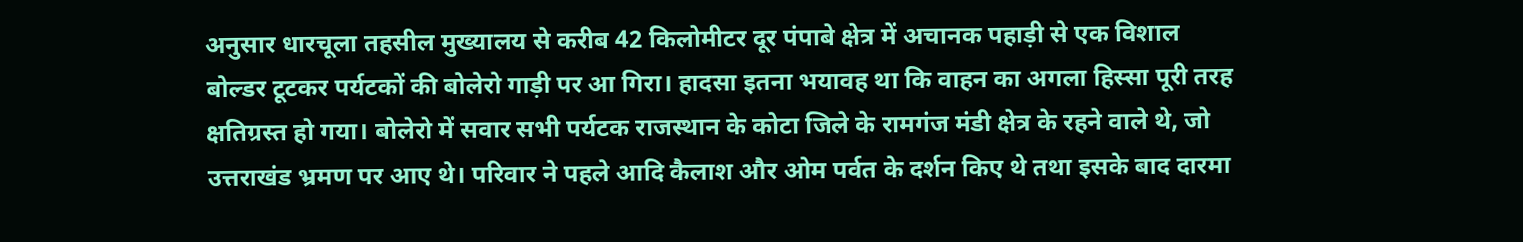अनुसार धारचूला तहसील मुख्यालय से करीब 42 किलोमीटर दूर पंपाबे क्षेत्र में अचानक पहाड़ी से एक विशाल बोल्डर टूटकर पर्यटकों की बोलेरो गाड़ी पर आ गिरा। हादसा इतना भयावह था कि वाहन का अगला हिस्सा पूरी तरह क्षतिग्रस्त हो गया। बोलेरो में सवार सभी पर्यटक राजस्थान के कोटा जिले के रामगंज मंडी क्षेत्र के रहने वाले थे, जो उत्तराखंड भ्रमण पर आए थे। परिवार ने पहले आदि कैलाश और ओम पर्वत के दर्शन किए थे तथा इसके बाद दारमा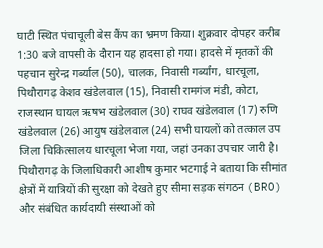घाटी स्थित पंचाचूली बेस कैंप का भ्रमण किया। शुक्रवार दोपहर करीब 1:30 बजे वापसी के दौरान यह हादसा हो गया। हादसे में मृतकों की पहचान सुरेन्द्र गर्ब्याल (50), चालक, निवासी गर्ब्यांग, धारचूला, पिथौरागढ़ केशव खंडेलवाल (15), निवासी रामगंज मंडी, कोटा, राजस्थान घायल ऋषभ खंडेलवाल (30) राघव खंडेलवाल (17) रुणि खंडेलवाल (26) आयुष खंडेलवाल (24) सभी घायलों को तत्काल उप जिला चिकित्सालय धारचूला भेजा गया, जहां उनका उपचार जारी है। पिथौरागढ़ के जिलाधिकारी आशीष कुमार भटगाई ने बताया कि सीमांत क्षेत्रों में यात्रियों की सुरक्षा को देखते हुए सीमा सड़क संगठन (BRO) और संबंधित कार्यदायी संस्थाओं को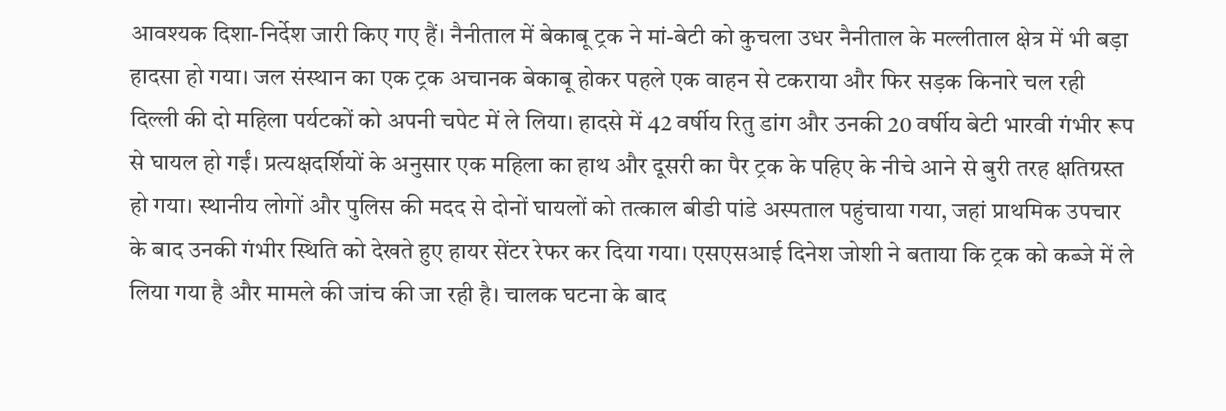आवश्यक दिशा-निर्देश जारी किए गए हैं। नैनीताल में बेकाबू ट्रक ने मां-बेटी को कुचला उधर नैनीताल के मल्लीताल क्षेत्र में भी बड़ा हादसा हो गया। जल संस्थान का एक ट्रक अचानक बेकाबू होकर पहले एक वाहन से टकराया और फिर सड़क किनारे चल रही दिल्ली की दो महिला पर्यटकों को अपनी चपेट में ले लिया। हादसे में 42 वर्षीय रितु डांग और उनकी 20 वर्षीय बेटी भारवी गंभीर रूप से घायल हो गईं। प्रत्यक्षदर्शियों के अनुसार एक महिला का हाथ और दूसरी का पैर ट्रक के पहिए के नीचे आने से बुरी तरह क्षतिग्रस्त हो गया। स्थानीय लोगों और पुलिस की मदद से दोनों घायलों को तत्काल बीडी पांडे अस्पताल पहुंचाया गया, जहां प्राथमिक उपचार के बाद उनकी गंभीर स्थिति को देखते हुए हायर सेंटर रेफर कर दिया गया। एसएसआई दिनेश जोशी ने बताया कि ट्रक को कब्जे में ले लिया गया है और मामले की जांच की जा रही है। चालक घटना के बाद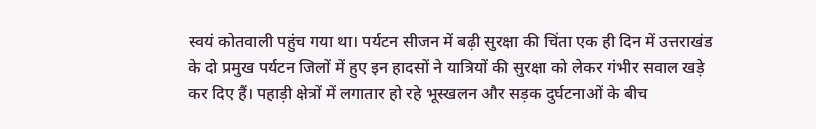स्वयं कोतवाली पहुंच गया था। पर्यटन सीजन में बढ़ी सुरक्षा की चिंता एक ही दिन में उत्तराखंड के दो प्रमुख पर्यटन जिलों में हुए इन हादसों ने यात्रियों की सुरक्षा को लेकर गंभीर सवाल खड़े कर दिए हैं। पहाड़ी क्षेत्रों में लगातार हो रहे भूस्खलन और सड़क दुर्घटनाओं के बीच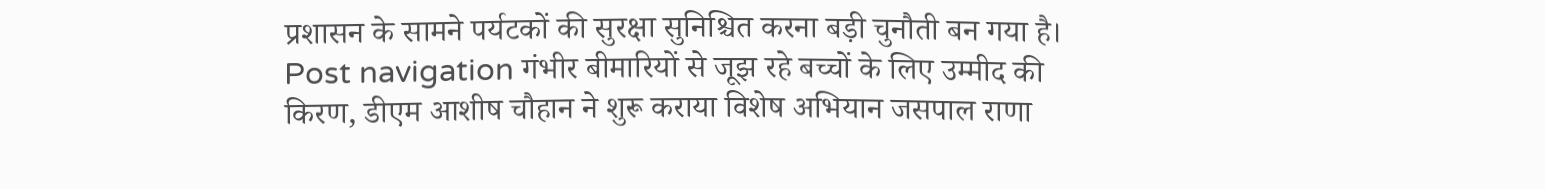प्रशासन के सामने पर्यटकों की सुरक्षा सुनिश्चित करना बड़ी चुनौती बन गया है। Post navigation गंभीर बीमारियों से जूझ रहे बच्चों के लिए उम्मीद की किरण, डीएम आशीष चौहान ने शुरू कराया विशेष अभियान जसपाल राणा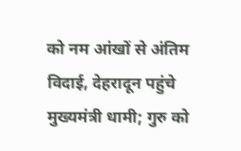को नम आंखों से अंतिम विदाई, देहरादून पहुंचे मुख्यमंत्री धामी; गुरु को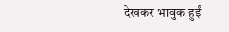देखकर भावुक हुईं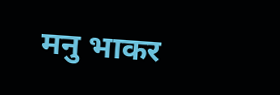मनु भाकर